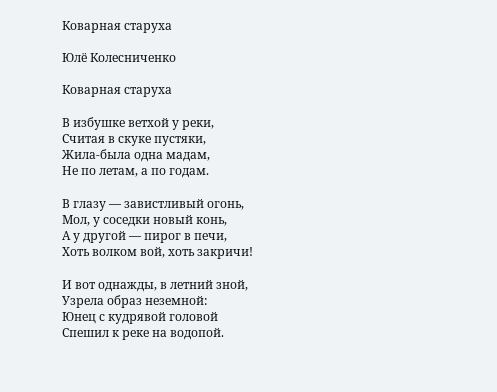Коварная старуха

Юлё Колесниченко

Коварная старуха

В избушке ветхой у реки,
Считая в скуке пустяки,
Жила-была одна мадам,
Не по летам, а по годам.

В глазу — завистливый огонь,
Мол, у соседки новый конь,
А у другой — пирог в печи,
Хоть волком вой, хоть закричи!

И вот однажды, в летний зной,
Узрела образ неземной:
Юнец с кудрявой головой
Спешил к реке на водопой.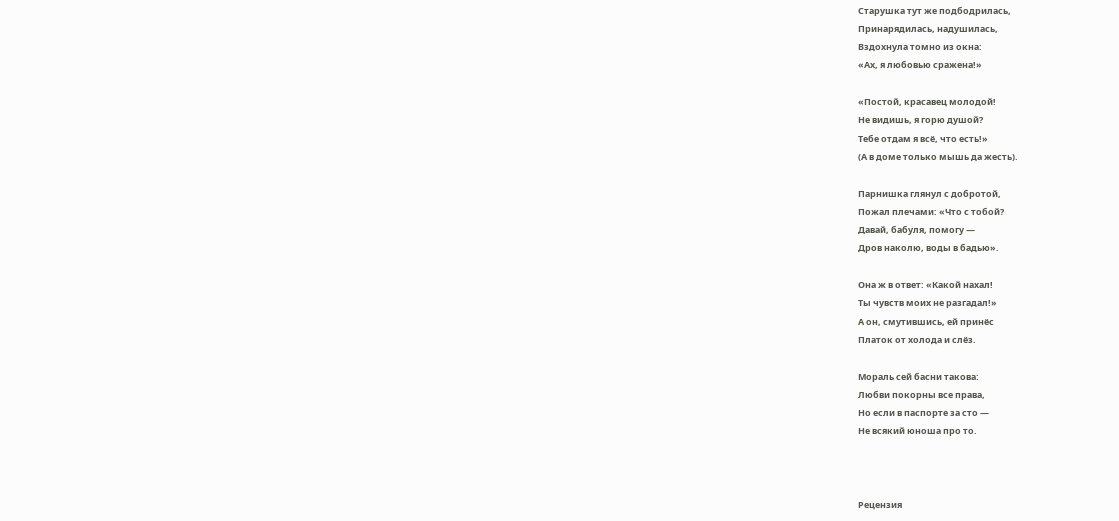Старушка тут же подбодрилась,
Принарядилась, надушилась,
Вздохнула томно из окна:
«Ах, я любовью сражена!»

«Постой, красавец молодой!
Не видишь, я горю душой?
Тебе отдам я всё, что есть!»
(А в доме только мышь да жесть).

Парнишка глянул с добротой,
Пожал плечами: «Что с тобой?
Давай, бабуля, помогу —
Дров наколю, воды в бадью».

Она ж в ответ: «Какой нахал!
Ты чувств моих не разгадал!»
А он, смутившись, ей принёс
Платок от холода и слёз.

Мораль сей басни такова:
Любви покорны все права,
Но если в паспорте за сто —
Не всякий юноша про то.



Рецензия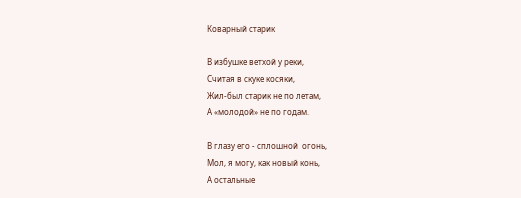Коварный старик

В избушке ветхой у реки,
Считая в скуке косяки,
Жил-был старик не по летам,
А «молодой» не по годам.

В глазу его - сплошной  огонь,
Мол, я могу, как новый конь,
А остальные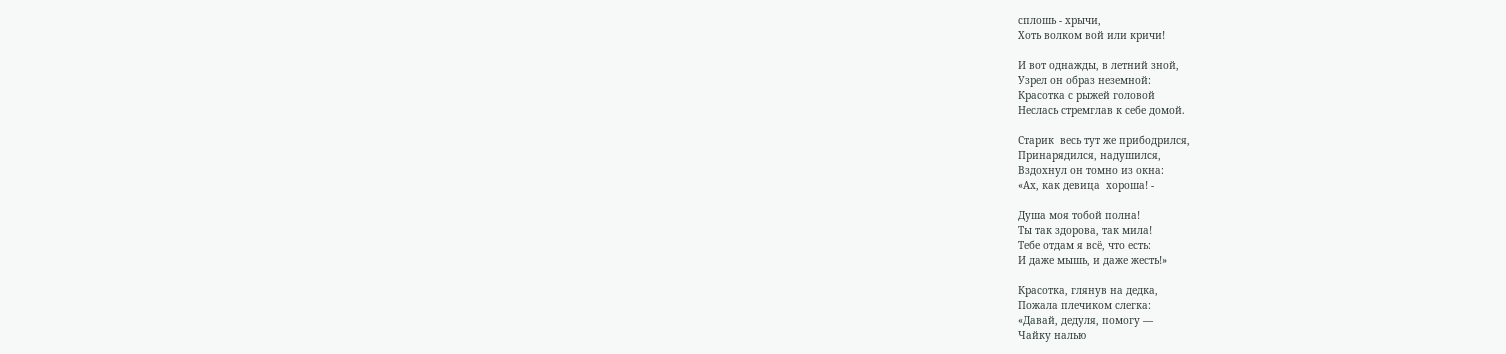сплошь - хрычи,
Хоть волком вой или кричи!

И вот однажды, в летний зной,
Узрел он образ неземной:
Красотка с рыжей головой
Неслась стремглав к себе домой.

Старик  весь тут же прибодрился,
Принарядился, надушился,
Вздохнул он томно из окна:
«Ах, как девица  хороша! -

Душа моя тобой полна!
Ты так здорова, так мила!
Тебе отдам я всё, что есть:
И даже мышь, и даже жесть!»

Красотка, глянув на дедка,
Пожала плечиком слегка:
«Давай, дедуля, помогу —
Чайку налью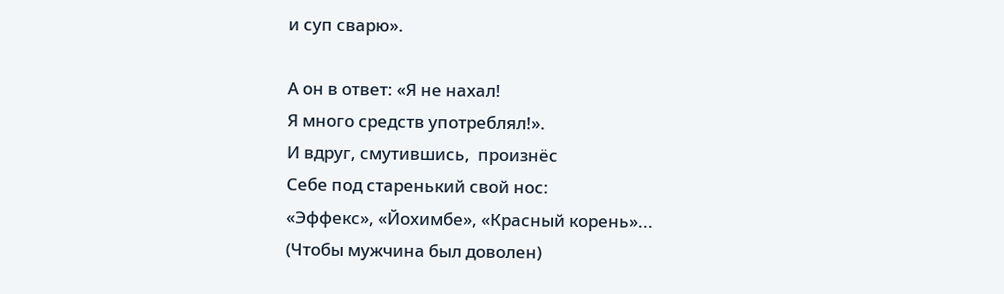и суп сварю».

А он в ответ: «Я не нахал!
Я много средств употреблял!».
И вдруг, смутившись,  произнёс
Себе под старенький свой нос:
«Эффекс», «Йохимбе», «Красный корень»...
(Чтобы мужчина был доволен)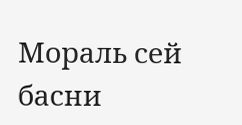Мораль сей басни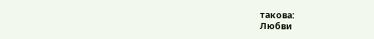такова:
Любви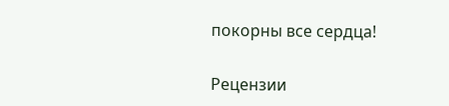покорны все сердца!


Рецензии